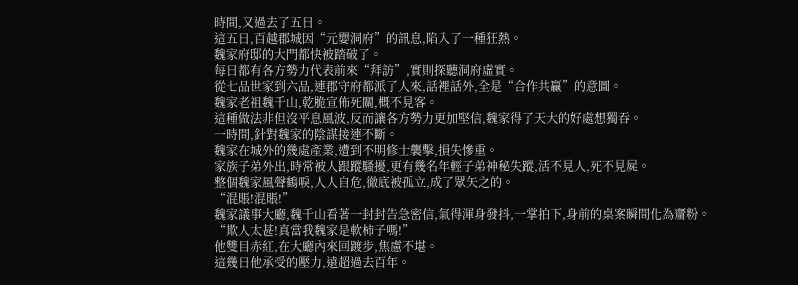時間,又過去了五日。
這五日,百越郡城因“元嬰洞府”的訊息,陷入了一種狂熱。
魏家府邸的大門都快被踏破了。
每日都有各方勢力代表前來“拜訪”,實則探聽洞府虛實。
從七品世家到六品,連郡守府都派了人來,話裡話外,全是“合作共贏”的意圖。
魏家老祖魏千山,乾脆宣佈死關,概不見客。
這種做法非但沒平息風波,反而讓各方勢力更加堅信,魏家得了天大的好處想獨吞。
一時間,針對魏家的陰謀接連不斷。
魏家在城外的幾處產業,遭到不明修士襲擊,損失慘重。
家族子弟外出,時常被人跟蹤騷擾,更有幾名年輕子弟神秘失蹤,活不見人,死不見屍。
整個魏家風聲鶴唳,人人自危,徹底被孤立,成了眾矢之的。
“混賬!混賬!”
魏家議事大廳,魏千山看著一封封告急密信,氣得渾身發抖,一掌拍下,身前的桌案瞬間化為齏粉。
“欺人太甚!真當我魏家是軟柿子嗎!”
他雙目赤紅,在大廳內來回踱步,焦慮不堪。
這幾日他承受的壓力,遠超過去百年。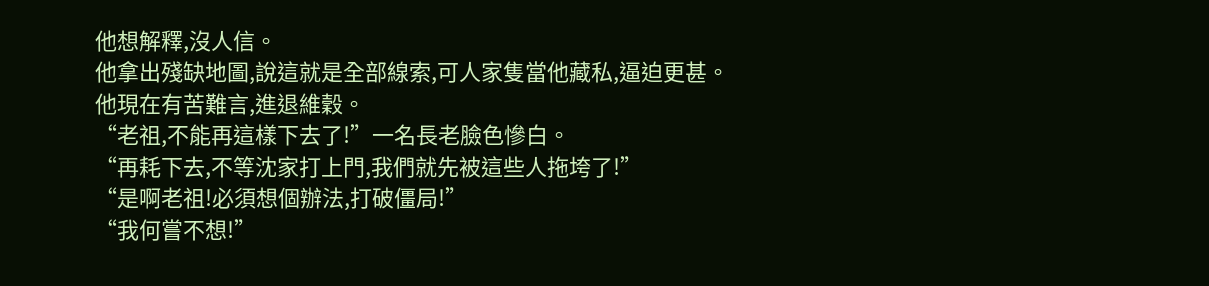他想解釋,沒人信。
他拿出殘缺地圖,說這就是全部線索,可人家隻當他藏私,逼迫更甚。
他現在有苦難言,進退維穀。
“老祖,不能再這樣下去了!”一名長老臉色慘白。
“再耗下去,不等沈家打上門,我們就先被這些人拖垮了!”
“是啊老祖!必須想個辦法,打破僵局!”
“我何嘗不想!”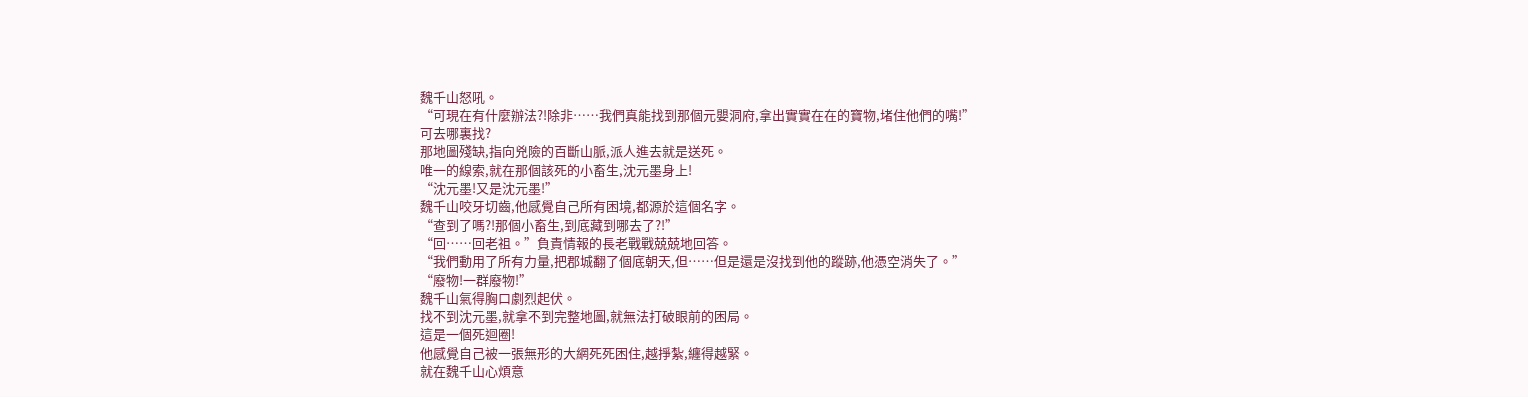魏千山怒吼。
“可現在有什麼辦法?!除非……我們真能找到那個元嬰洞府,拿出實實在在的寶物,堵住他們的嘴!”
可去哪裏找?
那地圖殘缺,指向兇險的百斷山脈,派人進去就是送死。
唯一的線索,就在那個該死的小畜生,沈元墨身上!
“沈元墨!又是沈元墨!”
魏千山咬牙切齒,他感覺自己所有困境,都源於這個名字。
“查到了嗎?!那個小畜生,到底藏到哪去了?!”
“回……回老祖。”負責情報的長老戰戰兢兢地回答。
“我們動用了所有力量,把郡城翻了個底朝天,但……但是還是沒找到他的蹤跡,他憑空消失了。”
“廢物!一群廢物!”
魏千山氣得胸口劇烈起伏。
找不到沈元墨,就拿不到完整地圖,就無法打破眼前的困局。
這是一個死迴圈!
他感覺自己被一張無形的大網死死困住,越掙紮,纏得越緊。
就在魏千山心煩意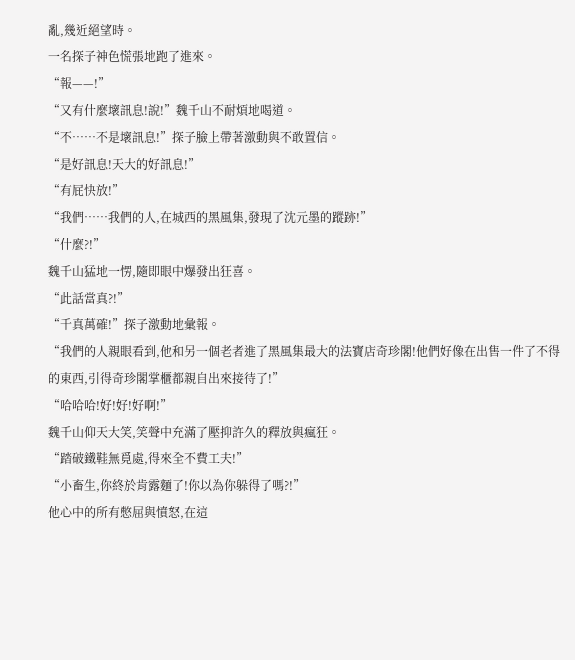亂,幾近絕望時。
一名探子神色慌張地跑了進來。
“報——!”
“又有什麼壞訊息!說!”魏千山不耐煩地喝道。
“不……不是壞訊息!”探子臉上帶著激動與不敢置信。
“是好訊息!天大的好訊息!”
“有屁快放!”
“我們……我們的人,在城西的黑風集,發現了沈元墨的蹤跡!”
“什麼?!”
魏千山猛地一愣,隨即眼中爆發出狂喜。
“此話當真?!”
“千真萬確!”探子激動地彙報。
“我們的人親眼看到,他和另一個老者進了黑風集最大的法寶店奇珍閣!他們好像在出售一件了不得的東西,引得奇珍閣掌櫃都親自出來接待了!”
“哈哈哈!好!好!好啊!”
魏千山仰天大笑,笑聲中充滿了壓抑許久的釋放與瘋狂。
“踏破鐵鞋無覓處,得來全不費工夫!”
“小畜生,你終於肯露麵了!你以為你躲得了嗎?!”
他心中的所有憋屈與憤怒,在這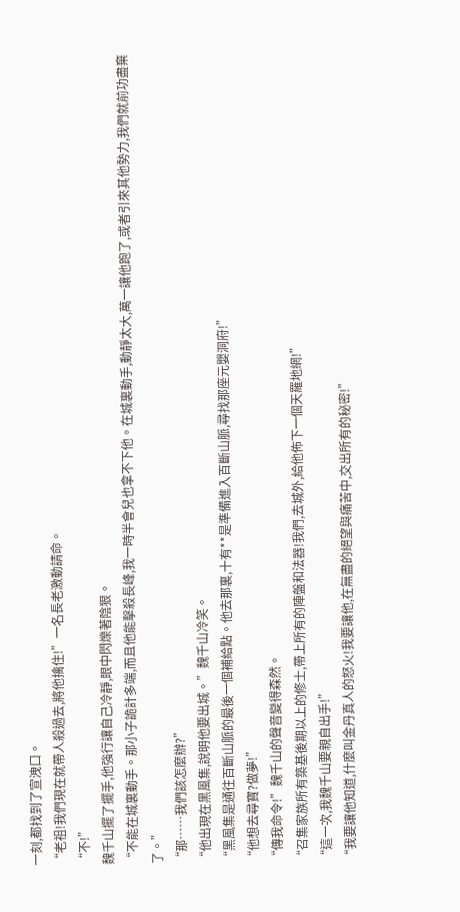一刻,都找到了宣洩口。
“老祖!我們現在就帶人殺過去,將他擒住!”一名長老激動請命。
“不!”
魏千山擺了擺手,他強行讓自己冷靜,眼中閃爍著陰狠。
“不能在城裏動手。那小子詭計多端,而且他能擊殺長峰,我一時半會兒也拿不下他。在城裏動手,動靜太大,萬一讓他跑了,或者引來其他勢力,我們就前功盡棄了。”
“那……我們該怎麼辦?”
“他出現在黑風集,說明他要出城。”魏千山冷笑。
“黑風集是通往百斷山脈的最後一個補給點。他去那裏,十有**是準備進入百斷山脈,尋找那座元嬰洞府!”
“他想去尋寶?做夢!”
“傳我命令!”魏千山的聲音變得森然。
“召集家族所有築基後期以上的修士,帶上所有的陣盤和法器!我們,去城外,給他佈下一個天羅地網!”
“這一次,我魏千山要親自出手!”
“我要讓他知道,什麼叫金丹真人的怒火!我要讓他,在無盡的絕望與痛苦中,交出所有的秘密!”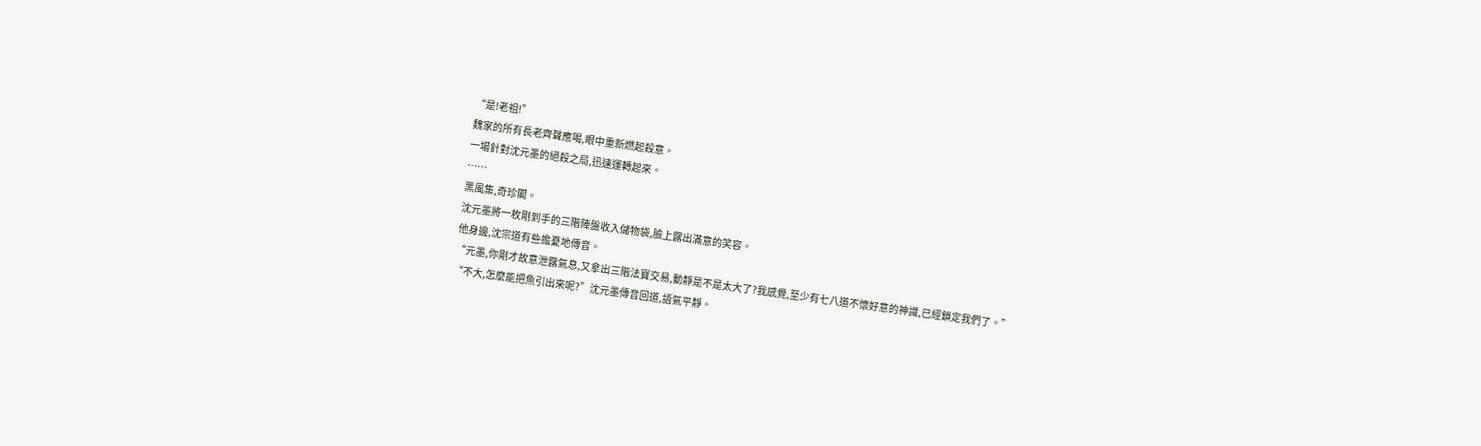“是!老祖!”
魏家的所有長老齊聲應喝,眼中重新燃起殺意。
一場針對沈元墨的絕殺之局,迅速運轉起來。
……
黑風集,奇珍閣。
沈元墨將一枚剛到手的三階陣盤收入儲物袋,臉上露出滿意的笑容。
他身邊,沈宗道有些擔憂地傳音。
“元墨,你剛才故意泄露氣息,又拿出三階法寶交易,動靜是不是太大了?我感覺,至少有七八道不懷好意的神識,已經鎖定我們了。”
“不大,怎麼能把魚引出來呢?”沈元墨傳音回道,語氣平靜。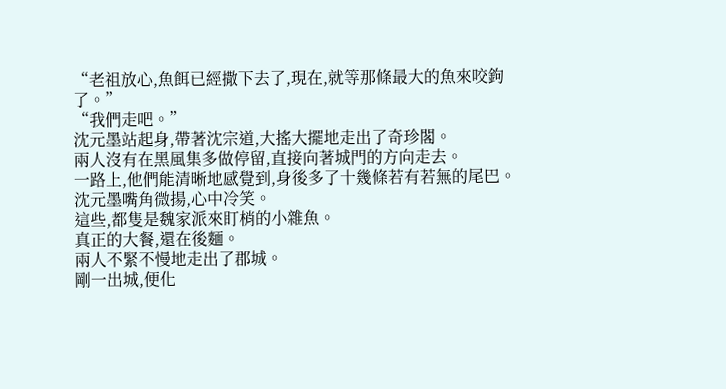“老祖放心,魚餌已經撒下去了,現在,就等那條最大的魚來咬鉤了。”
“我們走吧。”
沈元墨站起身,帶著沈宗道,大搖大擺地走出了奇珍閣。
兩人沒有在黑風集多做停留,直接向著城門的方向走去。
一路上,他們能清晰地感覺到,身後多了十幾條若有若無的尾巴。
沈元墨嘴角微揚,心中冷笑。
這些,都隻是魏家派來盯梢的小雜魚。
真正的大餐,還在後麵。
兩人不緊不慢地走出了郡城。
剛一出城,便化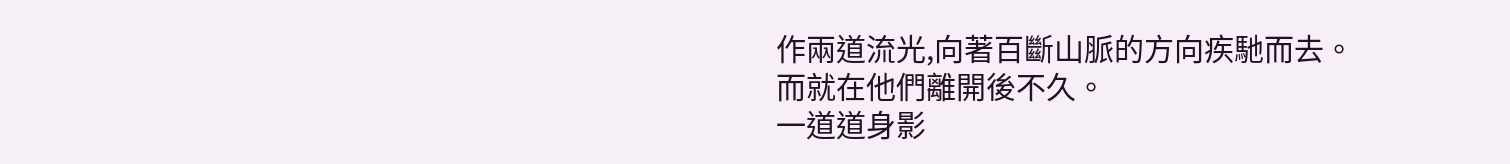作兩道流光,向著百斷山脈的方向疾馳而去。
而就在他們離開後不久。
一道道身影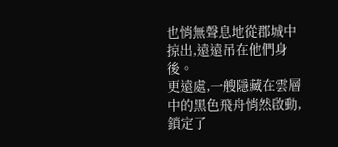也悄無聲息地從郡城中掠出,遠遠吊在他們身後。
更遠處,一艘隱藏在雲層中的黑色飛舟悄然啟動,鎖定了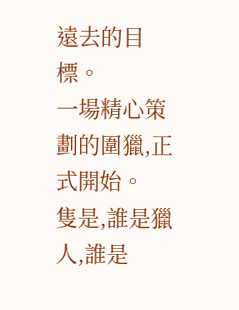遠去的目標。
一場精心策劃的圍獵,正式開始。
隻是,誰是獵人,誰是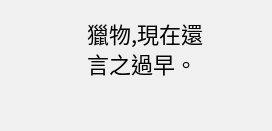獵物,現在還言之過早。